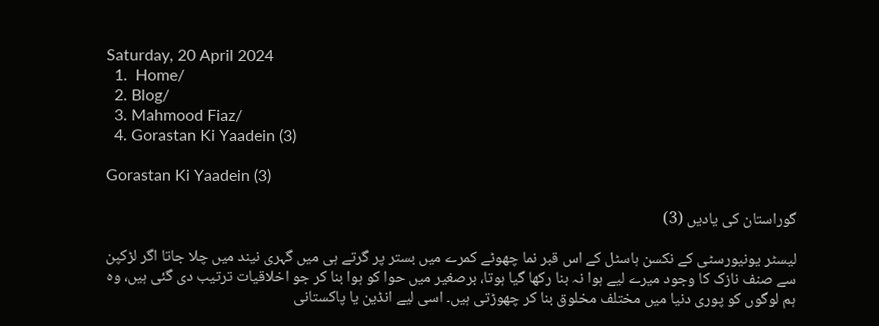Saturday, 20 April 2024
  1.  Home/
  2. Blog/
  3. Mahmood Fiaz/
  4. Gorastan Ki Yaadein (3)

Gorastan Ki Yaadein (3)

گوراستان کی یادیں (3)

لیسٹر یونیورسٹی کے نکسن ہاسٹل کے اس قبر نما چھوٹے کمرے میں بستر پر گرتے ہی میں گہری نیند میں چلا جاتا اگر لڑکپن سے صنف نازک کا وجود میرے لیے ہوا نہ بنا رکھا گیا ہوتا، برصغیر میں حوا کو ہوا بنا کر جو اخلاقیات ترتیب دی گئی ہیں، وہ ہم لوگوں کو پوری دنیا میں مختلف مخلوق بنا کر چھوڑتی ہیں۔ اسی لیے انڈین یا پاکستانی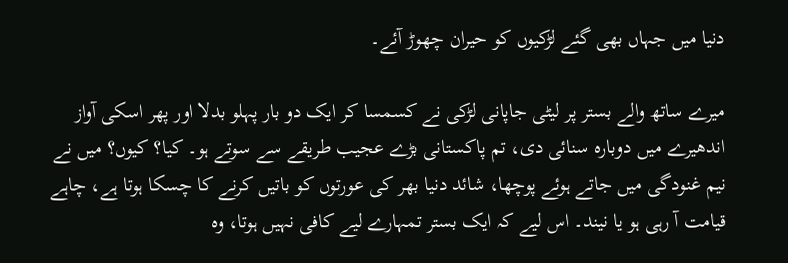دنیا میں جہاں بھی گئے لڑکیوں کو حیران چھوڑ آئے۔

میرے ساتھ والے بستر پر لیٹی جاپانی لڑکی نے کسمسا کر ایک دو بار پہلو بدلا اور پھر اسکی آواز اندھیرے میں دوبارہ سنائی دی، تم پاکستانی بڑے عجیب طریقے سے سوتے ہو۔ کیا؟ کیوں؟ میں نے نیم غنودگی میں جاتے ہوئے پوچھا، شائد دنیا بھر کی عورتوں کو باتیں کرنے کا چسکا ہوتا ہے، چاہے قیامت آ رہی ہو یا نیند۔ اس لیے کہ ایک بستر تمہارے لیے کافی نہیں ہوتا، وہ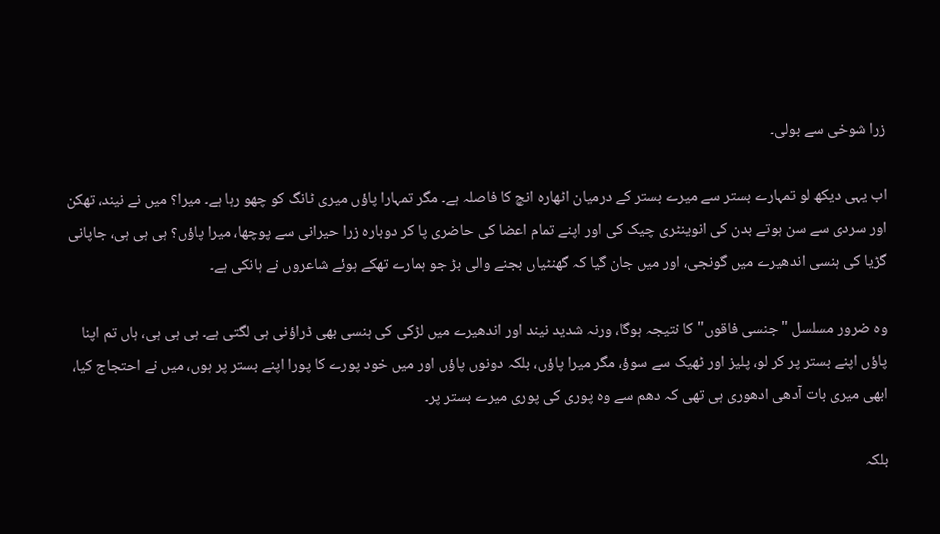زرا شوخی سے بولی۔

اب یہی دیکھ لو تمہارے بستر سے میرے بستر کے درمیان اٹھارہ انچ کا فاصلہ ہے۔ مگر تمہارا پاؤں میری ٹانگ کو چھو رہا ہے۔ میرا؟ میں نے نیند، تھکن اور سردی سے سن ہوتے بدن کی انوینٹری چیک کی اور اپنے تمام اعضا کی حاضری پا کر دوبارہ زرا حیرانی سے پوچھا، میرا پاؤں؟ ہی ہی ہی، جاپانی گڑیا کی ہنسی اندھیرے میں گونجی، اور میں جان گیا کہ گھنٹیاں بجنے والی بڑ جو ہمارے تھکے ہوئے شاعروں نے ہانکی ہے۔

وہ ضرور مسلسل "جنسی فاقوں" کا نتیجہ ہوگا، ورنہ شدید نیند اور اندھیرے میں لڑکی کی ہنسی بھی ڈراؤنی ہی لگتی ہے۔ ہی ہی ہی، ہاں تم اپنا پاؤں اپنے بستر پر کر لو، پلیز اور ٹھیک سے سوؤ، مگر میرا پاؤں، بلکہ دونوں پاؤں اور میں خود پورے کا پورا اپنے بستر پر ہوں، میں نے احتجاج کیا، ابھی میری بات آدھی ادھوری ہی تھی کہ دھم سے وہ پوری کی پوری میرے بستر پر۔

بلکہ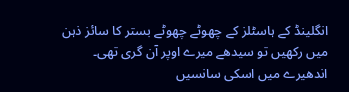انگلینڈ کے ہاسٹلز کے چھوٹے چھوٹے بستر کا سائز ذہن میں رکھیں تو سیدھے میرے اوپر آن گری تھی۔ اندھیرے میں اسکی سانسیں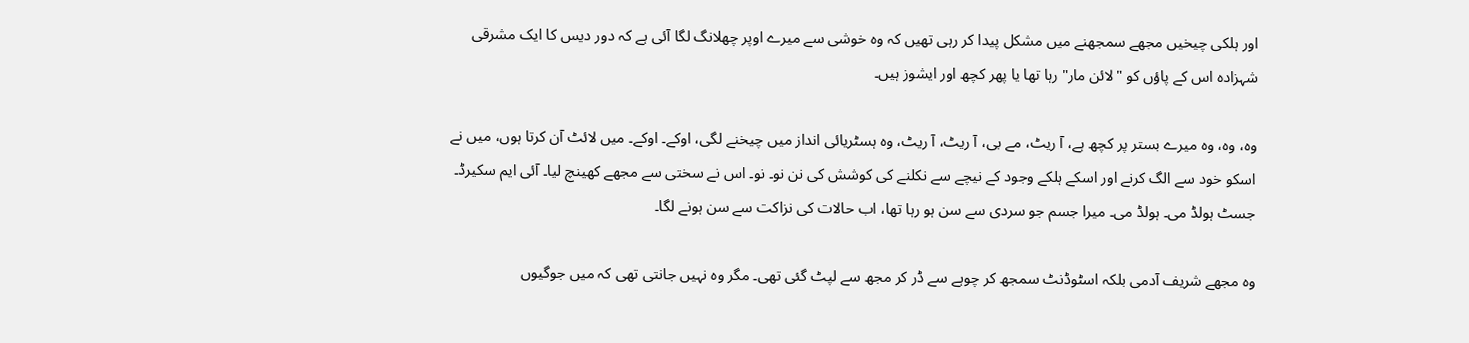اور ہلکی چیخیں مجھے سمجھنے میں مشکل پیدا کر رہی تھیں کہ وہ خوشی سے میرے اوپر چھلانگ لگا آئی ہے کہ دور دیس کا ایک مشرقی شہزادہ اس کے پاؤں کو "لائن مار" رہا تھا یا پھر کچھ اور ایشوز ہیں۔

وہ، وہ، وہ میرے بستر پر کچھ ہے، آ ریٹ، مے بی، آ ریٹ، آ ریٹ، وہ ہسٹریائی انداز میں چیخنے لگی، اوکے۔ اوکے۔ میں لائٹ آن کرتا ہوں، میں نے اسکو خود سے الگ کرنے اور اسکے ہلکے وجود کے نیچے سے نکلنے کی کوشش کی نن نو۔ نو۔ اس نے سختی سے مجھے کھینچ لیا۔ آئی ایم سکیرڈ۔ جسٹ ہولڈ می۔ ہولڈ می۔ میرا جسم جو سردی سے سن ہو رہا تھا، اب حالات کی نزاکت سے سن ہونے لگا۔

وہ مجھے شریف آدمی بلکہ اسٹوڈنٹ سمجھ کر چوہے سے ڈر کر مجھ سے لپٹ گئی تھی۔ مگر وہ نہیں جانتی تھی کہ میں جوگیوں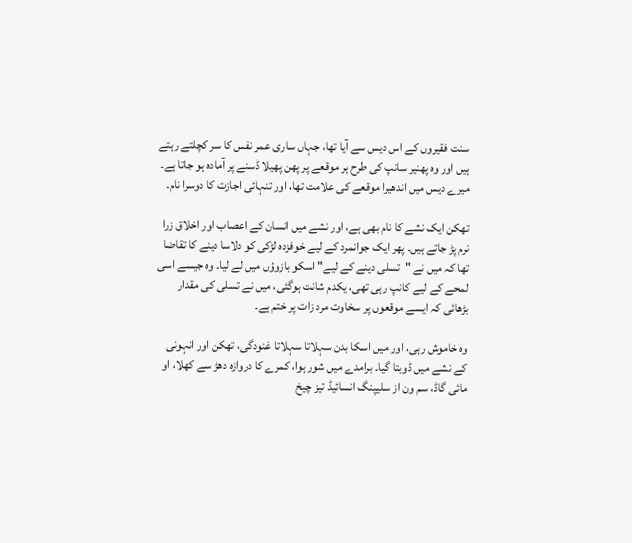سنت فقیروں کے اس دیس سے آیا تھا، جہاں ساری عمر نفس کا سر کچلتے رہتے ہیں اور وہ پھنیر سانپ کی طرح ہر موقعے پر پھن پھیلا ڈسنے پر آمادہ ہو جاتا ہے۔ میرے دیس میں اندھیرا موقعے کی علامت تھا، اور تنہائی اجازت کا دوسرا نام۔

تھکن ایک نشے کا نام بھی ہے، اور نشے میں انسان کے اعصاب اور اخلاق زرا نرم پڑ جاتے ہیں۔ پھر ایک جوانمرد کے لیے خوفزدہ لڑکی کو دلاسا دینے کا تقاضا تھا کہ میں نے "تسلی دینے کے لیے" اسکو بازوؤں میں لے لیا۔ وہ جیسے اسی لمحے کے لیے کانپ رہی تھی، یکدم شانت ہوگئی، میں نے تسلی کی مقدار بڑھائی کہ ایسے موقعوں پر سخاوت مرد زات پر ختم ہے۔

وہ خاموش رہی، اور میں اسکا بدن سہلاتا سہلاتا غنودگی، تھکن اور انہونی کے نشے میں ڈوبتا گیا۔ برامدے میں شور ہوا، کمرے کا دروازہ دھڑ سے کھلا، او مائی گاڈ، سم ون از سلیپنگ انسائیڈ تیز چیخ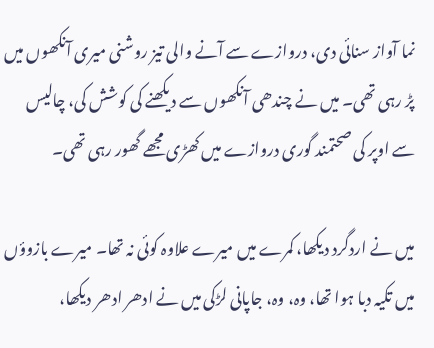نما آواز سنائی دی، دروازے سے آنے والی تیز روشنی میری آنکھوں میں پڑ رہی تھی۔ میں نے چندھی آنکھوں سے دیکھنے کی کوشش کی، چالیس سے اوپر کی صحتمند گوری دروازے میں کھڑی مجھے گھور رہی تھی۔

میں نے اردگرد دیکھا، کمرے میں میرے علاوہ کوئی نہ تھا۔ میرے بازوؤں میں تکیہ دبا ہوا تھا، وہ، وہ، جاپانی لڑکی میں نے ادھر ادھر دیکھا،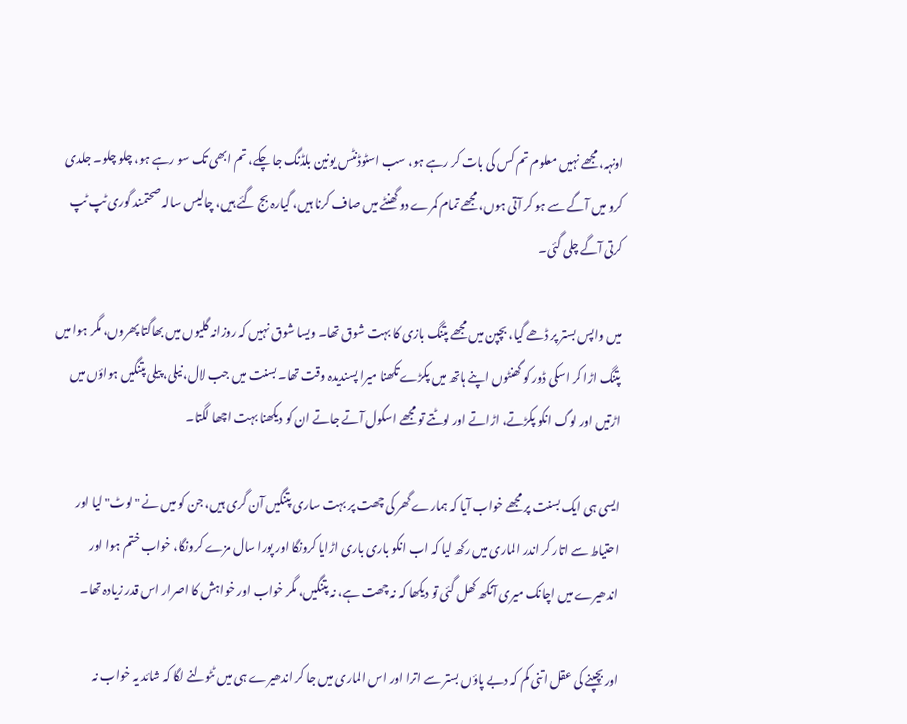اونہہ، مجھے نہیں معلوم تم کس کی بات کر رہے ہو، سب اسٹوڈنٹس یونین بلڈنگ جا چکے، تم ابھی تک سو رہے ہو، چلو چلو۔ جلدی کرو میں آگے سے ہو کر آتی ہوں، مجھے تمام کمرے دو گھنٹے میں صاف کرنا ہیں، گیارہ بج گئے ہیں، چالیس سالہ صحتمند گوری ٹپ ٹپ کرتی آگے چلی گئی۔

میں واپس بستر پر ڈھے گیا، بچپن میں مجھے پتنگ بازی کا بہت شوق تھا۔ ویسا شوق نہیں کہ روزانہ گلیوں میں بھاگتا پھروں، مگر ہوا میں پتنگ اڑا کر اسکی ڈور کو گھنٹوں اپنے ہاتھ میں پکڑے تکھنا میرا پسندیدہ وقت تھا۔ بسنت میں جب لال، نیلی، پیلی پتنگیں ہواؤں میں اڑتیں اور لوگ انکو پکڑتے، اڑاتے اور لوٹتے تو مجھے اسکول آتے جاتے ان کو دیکھنا بہت اچھا لگتا۔

ایسی ہی ایک بسنت پر مجھے خواب آیا کہ ہمارے گھر کی چھت پر بہت ساری پتنگیں آن گری ہیں، جن کو میں نے "لوٹ" لیا اور احتیاط سے اتار کر اندر الماری میں رکھ لیا کہ اب انکو باری باری اڑایا کرونگا اور پورا سال مزے کرونگا، خواب ختم ہوا اور اندھیرے میں اچانک میری آنکھ کھل گئی تو دیکھا کہ نہ چھت ہے، نہ پتنگیں، مگر خواب اور خواہش کا اصرار اس قدر زیادہ تھا۔

اور بچپنے کی عقل اتنی کم کہ دبے پاؤں بستر سے اترا اور اس الماری میں جا کر اندھیرے ہی میں ٹٹولنے لگا کہ شائد یہ خواب نہ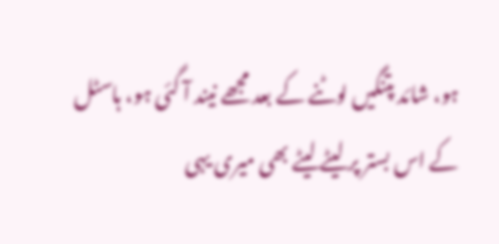ہو، شائد پتنگیں لوٹنے کے بعد مجھے نیند آ گئی ہو، ہاسٹل کے اس بستر پر لیٹے لیٹے بھی میری یہی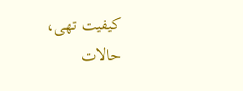کیفیت تھی، حالات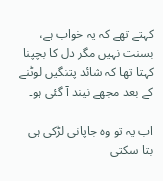کہتے تھے کہ یہ خواب ہے، بسنت نہیں مگر دل کا بچپنا کہتا تھا کہ شائد پتنگیں لوٹنے کے بعد مجھے نیند آ گئی ہو۔

اب یہ تو وہ جاپانی لڑکی ہی بتا سکتی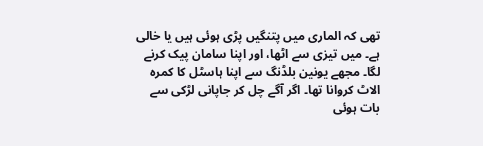تھی کہ الماری میں پتنگیں پڑی ہوئی ہیں یا خالی ہے۔ میں تیزی سے اٹھا، اور اپنا سامان پیک کرنے لگا۔ مجھے یونین بلڈنگ سے اپنا ہاسٹل کا کمرہ الاٹ کروانا تھا۔ اگر آگے چل کر جاپانی لڑکی سے بات ہوئی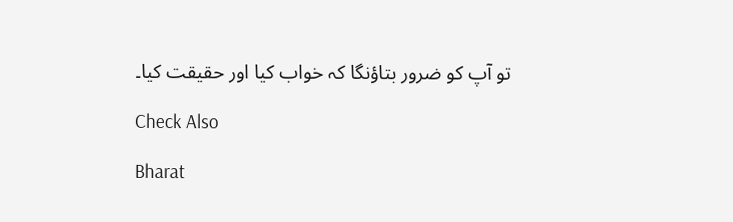تو آپ کو ضرور بتاؤنگا کہ خواب کیا اور حقیقت کیا۔

Check Also

Bharat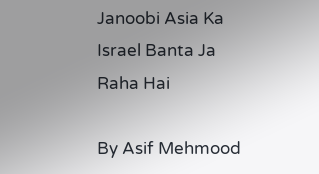Janoobi Asia Ka Israel Banta Ja Raha Hai

By Asif Mehmood